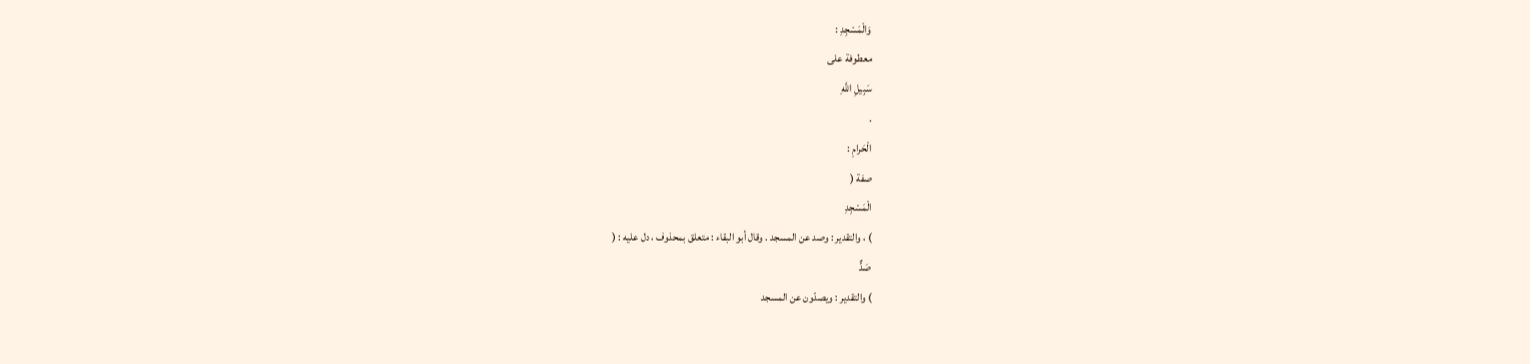وَالْمَسْجِدِ :
معطوفة على
سَبِيلِ اللَّهِ
.
الْحَرامِ :
صفة (
الْمَسْجِدِ
) ، والتقدير : وصد عن المسجد . وقال أبو البقاء : متعلق بمحذوف ، دل عليه : (
صَدٌّ
) والتقدير : ويصدّون عن المسجد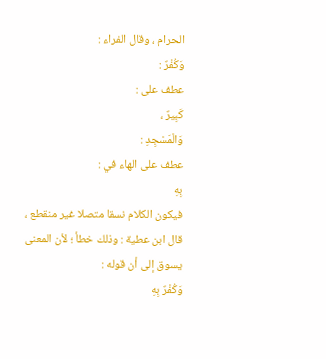الحرام ، وقال الفراء :
وَكُفْرٌ :
عطف على :
كَبِيرٌ ،
وَالْمَسْجِدِ :
عطف على الهاء في :
بِهِ
فيكون الكلام نسقا متصلا غير منقطع ، قال ابن عطية : وذلك خطأ ؛ لأن المعنى يسوق إلى أن قوله :
وَكُفْرٌ بِهِ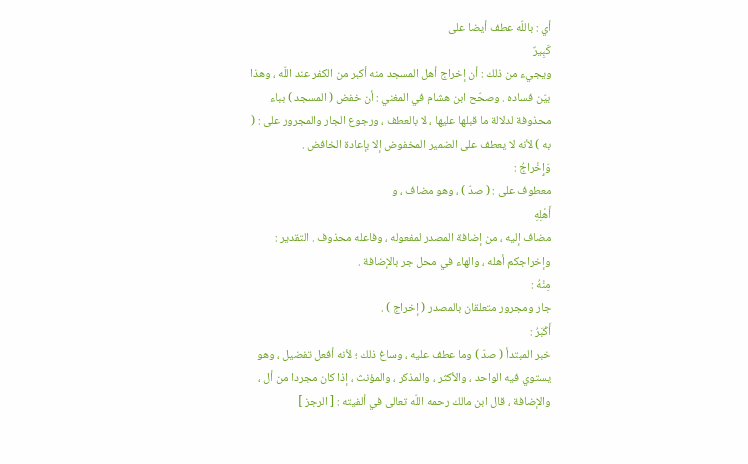أي : باللّه عطف أيضا على
كَبِيرٌ
ويجيء من ذلك : أن إخراج أهل المسجد منه أكبر من الكفر عند اللّه ، وهذا بيّن فساده . وصحّح ابن هشام في المغني : أن خفض ( المسجد ) بباء محذوفة لدلالة ما قبلها عليها ، لا بالعطف ، ورجوع الجار والمجرور على : ( به ) لأنه لا يعطف على الضمير المخفوض إلا بإعادة الخافض .
وَإِخْراجُ :
معطوف على : ( صدّ ) ، وهو مضاف ، و
أَهْلِهِ
مضاف إليه ، من إضافة المصدر لمفعوله ، وفاعله محذوف . التقدير : وإخراجكم أهله ، والهاء في محل جر بالإضافة .
مِنْهُ :
جار ومجرور متعلقان بالمصدر ( إخراج ) .
أَكْبَرُ :
خبر المبتدأ ( صدّ ) وما عطف عليه ، وساغ ذلك ؛ لأنه أفعل تفضيل ، وهو يستوي فيه الواحد ، والأكثر ، والمذكر ، والمؤنث ، إذا كان مجردا من أل ، والإضافة ، قال ابن مالك رحمه اللّه تعالى في ألفيته : [ الرجز ]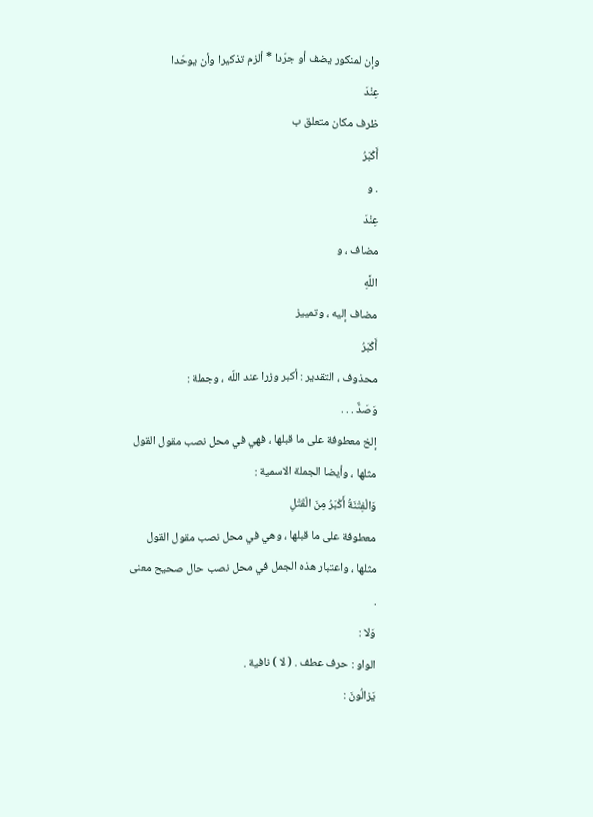وإن لمنكور يضف أو جرّدا * ألزم تذكيرا وأن يوحّدا
عِنْدَ
ظرف مكان متعلق ب
أَكْبَرُ
. و
عِنْدَ
مضاف ، و
اللَّهِ
مضاف إليه ، وتمييز
أَكْبَرُ
محذوف ، التقدير : أكبر وزرا عند اللّه ، وجملة :
وَصَدٌّ . . .
إلخ معطوفة على ما قبلها ، فهي في محل نصب مقول القول مثلها ، وأيضا الجملة الاسمية :
وَالْفِتْنَةُ أَكْبَرُ مِنَ الْقَتْلِ
معطوفة على ما قبلها ، وهي في محل نصب مقول القول مثلها ، واعتبار هذه الجمل في محل نصب حال صحيح معنى .
وَلا :
الواو : حرف عطف . ( لا ) نافية .
يَزالُونَ :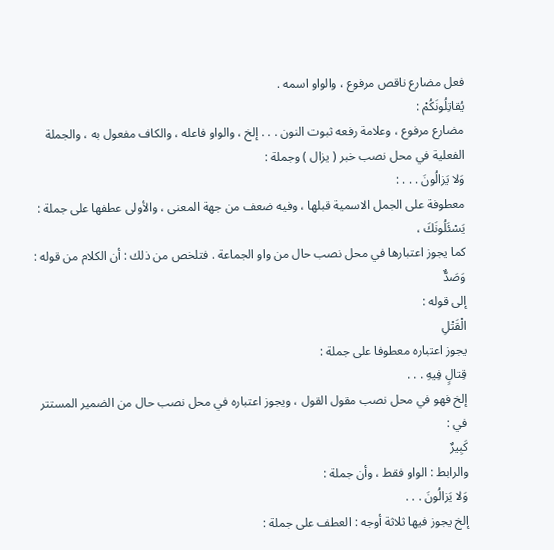فعل مضارع ناقص مرفوع ، والواو اسمه .
يُقاتِلُونَكُمْ :
مضارع مرفوع ، وعلامة رفعه ثبوت النون . . . إلخ ، والواو فاعله ، والكاف مفعول به ، والجملة الفعلية في محل نصب خبر ( يزال ) وجملة :
وَلا يَزالُونَ . . . :
معطوفة على الجمل الاسمية قبلها ، وفيه ضعف من جهة المعنى ، والأولى عطفها على جملة :
يَسْئَلُونَكَ ،
كما يجوز اعتبارها في محل نصب حال من واو الجماعة . فتلخص من ذلك : أن الكلام من قوله :
وَصَدٌّ
إلى قوله :
الْقَتْلِ
يجوز اعتباره معطوفا على جملة :
قِتالٍ فِيهِ . . .
إلخ فهو في محل نصب مقول القول ، ويجوز اعتباره في محل نصب حال من الضمير المستتر في :
كَبِيرٌ
والرابط : الواو فقط ، وأن جملة :
وَلا يَزالُونَ . . .
إلخ يجوز فيها ثلاثة أوجه : العطف على جملة :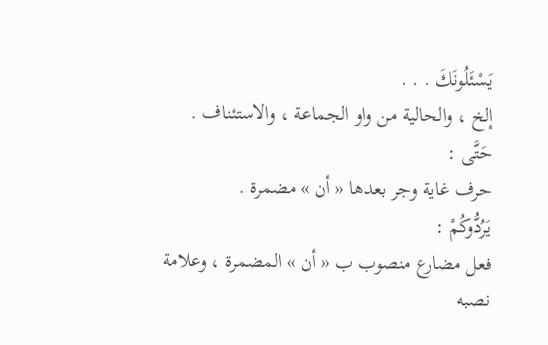يَسْئَلُونَكَ . . .
إلخ ، والحالية من واو الجماعة ، والاستئناف .
حَتَّى :
حرف غاية وجر بعدها « أن » مضمرة .
يَرُدُّوكُمْ :
فعل مضارع منصوب ب « أن » المضمرة ، وعلامة نصبه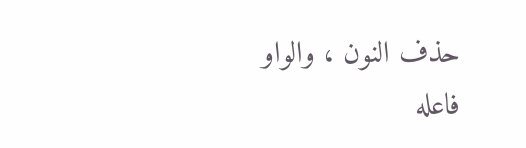حذف النون ، والواو فاعله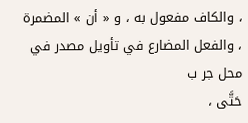، والكاف مفعول به ، و « أن » المضمرة ، والفعل المضارع في تأويل مصدر في محل جر ب
حَتَّى ،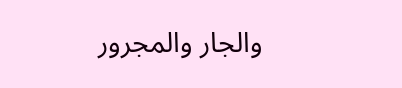والجار والمجرور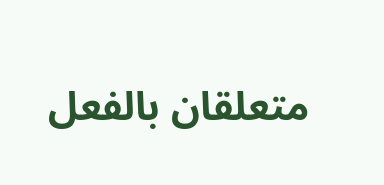متعلقان بالفعل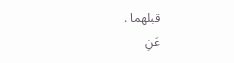قبلهما .
عَنِ